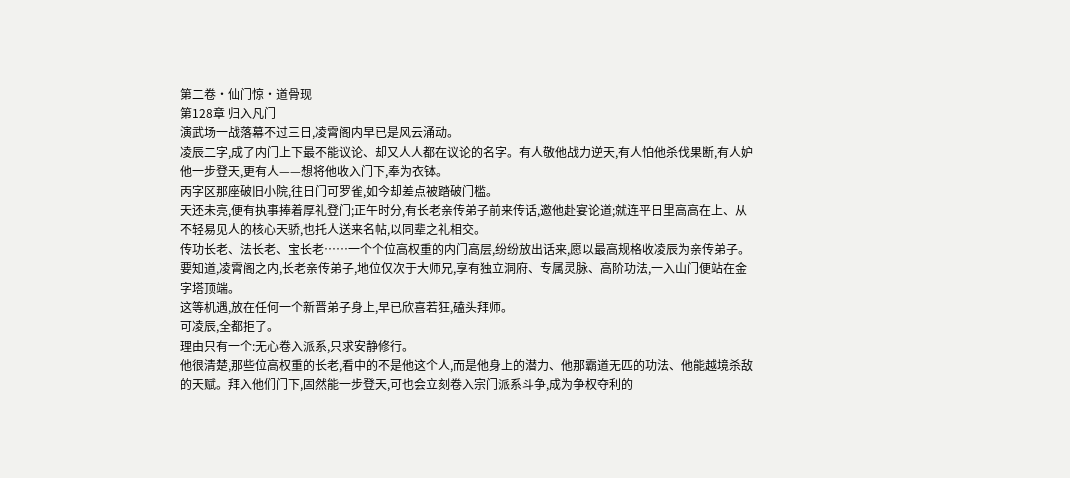第二卷·仙门惊·道骨现
第128章 归入凡门
演武场一战落幕不过三日,凌霄阁内早已是风云涌动。
凌辰二字,成了内门上下最不能议论、却又人人都在议论的名字。有人敬他战力逆天,有人怕他杀伐果断,有人妒他一步登天,更有人——想将他收入门下,奉为衣钵。
丙字区那座破旧小院,往日门可罗雀,如今却差点被踏破门槛。
天还未亮,便有执事捧着厚礼登门;正午时分,有长老亲传弟子前来传话,邀他赴宴论道;就连平日里高高在上、从不轻易见人的核心天骄,也托人送来名帖,以同辈之礼相交。
传功长老、法长老、宝长老……一个个位高权重的内门高层,纷纷放出话来,愿以最高规格收凌辰为亲传弟子。
要知道,凌霄阁之内,长老亲传弟子,地位仅次于大师兄,享有独立洞府、专属灵脉、高阶功法,一入山门便站在金字塔顶端。
这等机遇,放在任何一个新晋弟子身上,早已欣喜若狂,磕头拜师。
可凌辰,全都拒了。
理由只有一个:无心卷入派系,只求安静修行。
他很清楚,那些位高权重的长老,看中的不是他这个人,而是他身上的潜力、他那霸道无匹的功法、他能越境杀敌的天赋。拜入他们门下,固然能一步登天,可也会立刻卷入宗门派系斗争,成为争权夺利的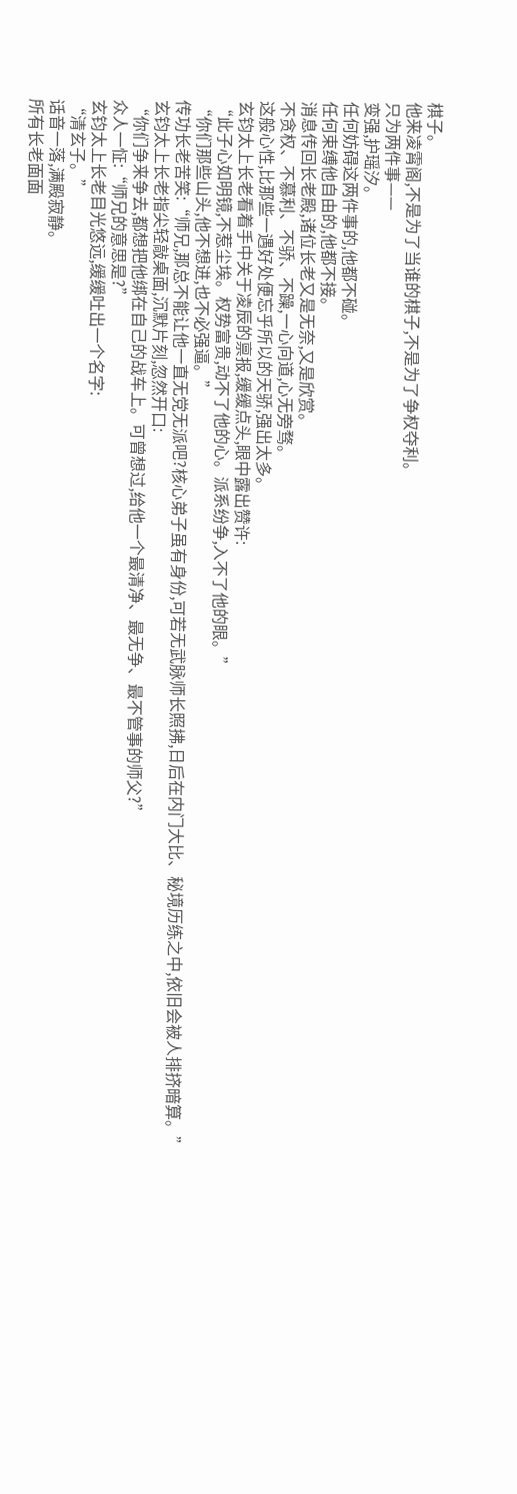棋子。
他来凌霄阁,不是为了当谁的棋子,不是为了争权夺利。
只为两件事——
变强,护瑶汐。
任何妨碍这两件事的,他都不碰。
任何束缚他自由的,他都不接。
消息传回长老殿,诸位长老又是无奈,又是欣赏。
不贪权、不慕利、不骄、不躁,一心向道,心无旁骛。
这般心性,比那些一遇好处便忘乎所以的天骄,强出太多。
玄钧太上长老看着手中关于凌辰的禀报,缓缓点头,眼中露出赞许:
“此子心如明镜,不惹尘埃。权势富贵,动不了他的心。派系纷争,入不了他的眼。”
“你们那些山头,他不想进,也不必强逼。”
传功长老苦笑:“师兄,那总不能让他一直无党无派吧?核心弟子虽有身份,可若无武脉师长照拂,日后在内门大比、秘境历练之中,依旧会被人排挤暗算。”
玄钧太上长老指尖轻敲桌面,沉默片刻,忽然开口:
“你们争来争去,都想把他绑在自己的战车上。可曾想过,给他一个最清净、最无争、最不管事的师父?”
众人一怔:“师兄的意思是?”
玄钧太上长老目光悠远,缓缓吐出一个名字:
“清玄子。”
话音一落,满殿寂静。
所有长老面面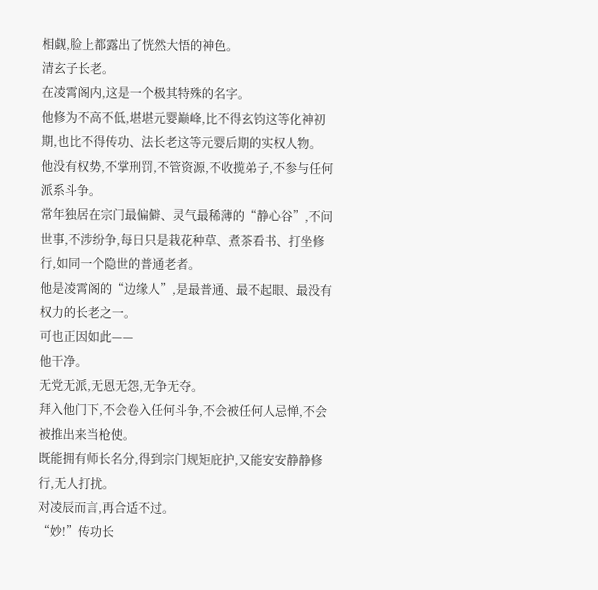相觑,脸上都露出了恍然大悟的神色。
清玄子长老。
在凌霄阁内,这是一个极其特殊的名字。
他修为不高不低,堪堪元婴巅峰,比不得玄钧这等化神初期,也比不得传功、法长老这等元婴后期的实权人物。
他没有权势,不掌刑罚,不管资源,不收揽弟子,不参与任何派系斗争。
常年独居在宗门最偏僻、灵气最稀薄的“静心谷”,不问世事,不涉纷争,每日只是栽花种草、煮茶看书、打坐修行,如同一个隐世的普通老者。
他是凌霄阁的“边缘人”,是最普通、最不起眼、最没有权力的长老之一。
可也正因如此——
他干净。
无党无派,无恩无怨,无争无夺。
拜入他门下,不会卷入任何斗争,不会被任何人忌惮,不会被推出来当枪使。
既能拥有师长名分,得到宗门规矩庇护,又能安安静静修行,无人打扰。
对凌辰而言,再合适不过。
“妙!”传功长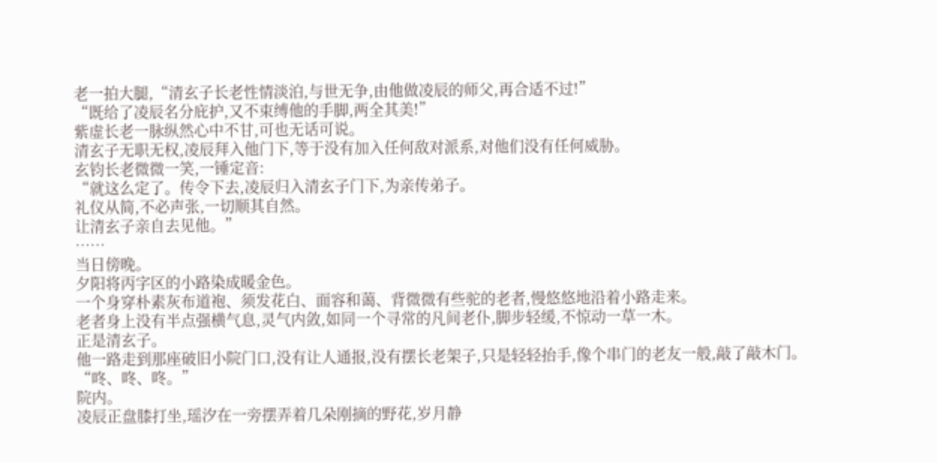老一拍大腿,“清玄子长老性情淡泊,与世无争,由他做凌辰的师父,再合适不过!”
“既给了凌辰名分庇护,又不束缚他的手脚,两全其美!”
紫虚长老一脉纵然心中不甘,可也无话可说。
清玄子无职无权,凌辰拜入他门下,等于没有加入任何敌对派系,对他们没有任何威胁。
玄钧长老微微一笑,一锤定音:
“就这么定了。传令下去,凌辰归入清玄子门下,为亲传弟子。
礼仪从简,不必声张,一切顺其自然。
让清玄子亲自去见他。”
……
当日傍晚。
夕阳将丙字区的小路染成暖金色。
一个身穿朴素灰布道袍、须发花白、面容和蔼、背微微有些驼的老者,慢悠悠地沿着小路走来。
老者身上没有半点强横气息,灵气内敛,如同一个寻常的凡间老仆,脚步轻缓,不惊动一草一木。
正是清玄子。
他一路走到那座破旧小院门口,没有让人通报,没有摆长老架子,只是轻轻抬手,像个串门的老友一般,敲了敲木门。
“咚、咚、咚。”
院内。
凌辰正盘膝打坐,瑶汐在一旁摆弄着几朵刚摘的野花,岁月静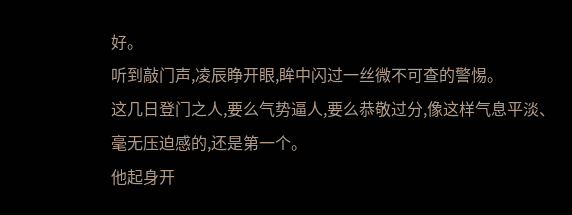好。
听到敲门声,凌辰睁开眼,眸中闪过一丝微不可查的警惕。
这几日登门之人,要么气势逼人,要么恭敬过分,像这样气息平淡、毫无压迫感的,还是第一个。
他起身开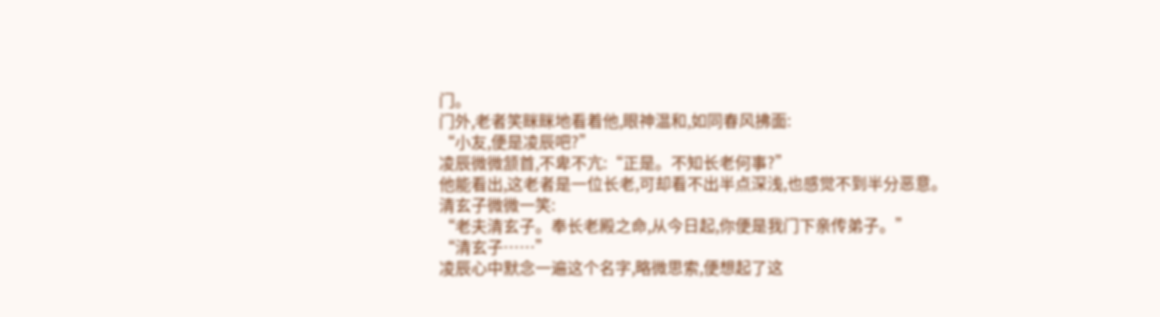门。
门外,老者笑眯眯地看着他,眼神温和,如同春风拂面:
“小友,便是凌辰吧?”
凌辰微微颔首,不卑不亢:“正是。不知长老何事?”
他能看出,这老者是一位长老,可却看不出半点深浅,也感觉不到半分恶意。
清玄子微微一笑:
“老夫清玄子。奉长老殿之命,从今日起,你便是我门下亲传弟子。”
“清玄子……”
凌辰心中默念一遍这个名字,略微思索,便想起了这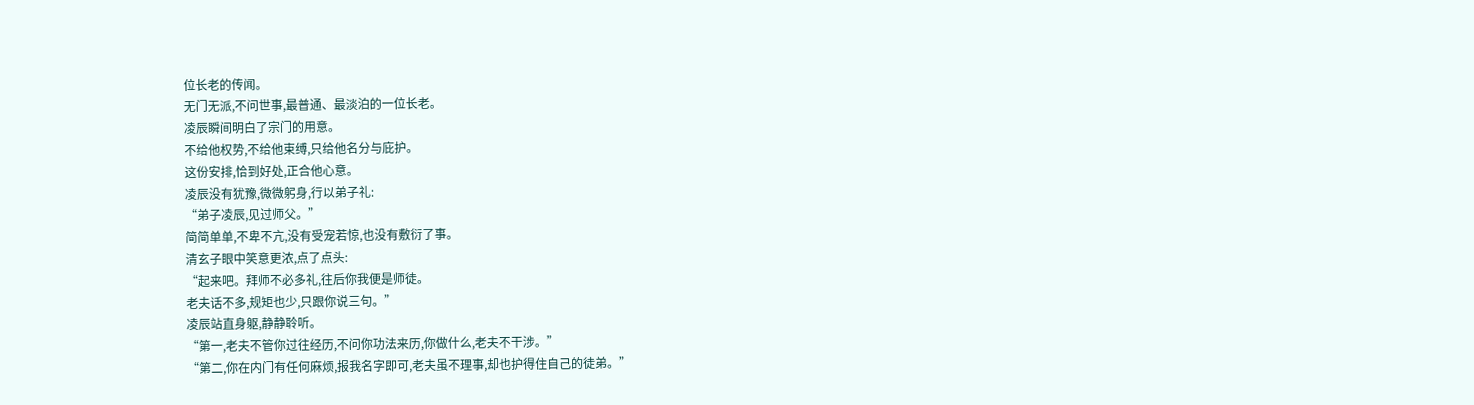位长老的传闻。
无门无派,不问世事,最普通、最淡泊的一位长老。
凌辰瞬间明白了宗门的用意。
不给他权势,不给他束缚,只给他名分与庇护。
这份安排,恰到好处,正合他心意。
凌辰没有犹豫,微微躬身,行以弟子礼:
“弟子凌辰,见过师父。”
简简单单,不卑不亢,没有受宠若惊,也没有敷衍了事。
清玄子眼中笑意更浓,点了点头:
“起来吧。拜师不必多礼,往后你我便是师徒。
老夫话不多,规矩也少,只跟你说三句。”
凌辰站直身躯,静静聆听。
“第一,老夫不管你过往经历,不问你功法来历,你做什么,老夫不干涉。”
“第二,你在内门有任何麻烦,报我名字即可,老夫虽不理事,却也护得住自己的徒弟。”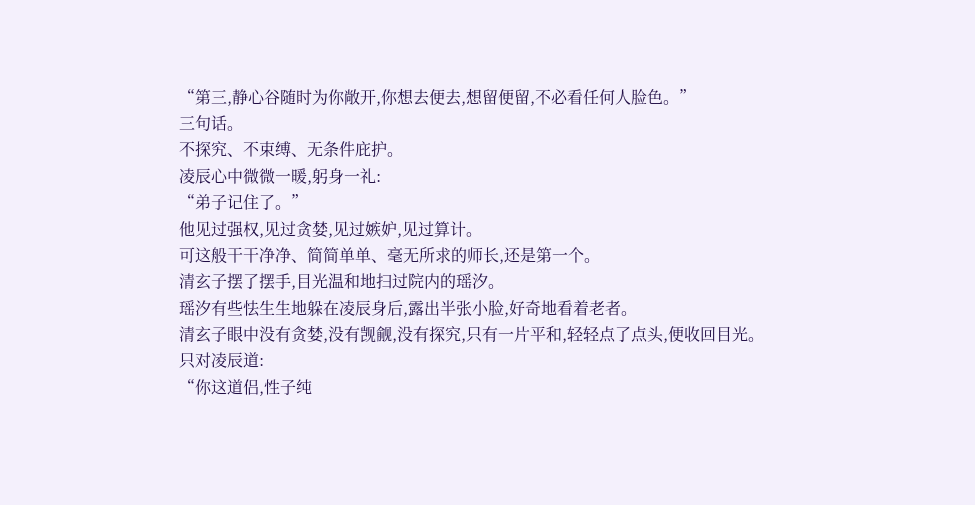“第三,静心谷随时为你敞开,你想去便去,想留便留,不必看任何人脸色。”
三句话。
不探究、不束缚、无条件庇护。
凌辰心中微微一暖,躬身一礼:
“弟子记住了。”
他见过强权,见过贪婪,见过嫉妒,见过算计。
可这般干干净净、简简单单、毫无所求的师长,还是第一个。
清玄子摆了摆手,目光温和地扫过院内的瑶汐。
瑶汐有些怯生生地躲在凌辰身后,露出半张小脸,好奇地看着老者。
清玄子眼中没有贪婪,没有觊觎,没有探究,只有一片平和,轻轻点了点头,便收回目光。
只对凌辰道:
“你这道侣,性子纯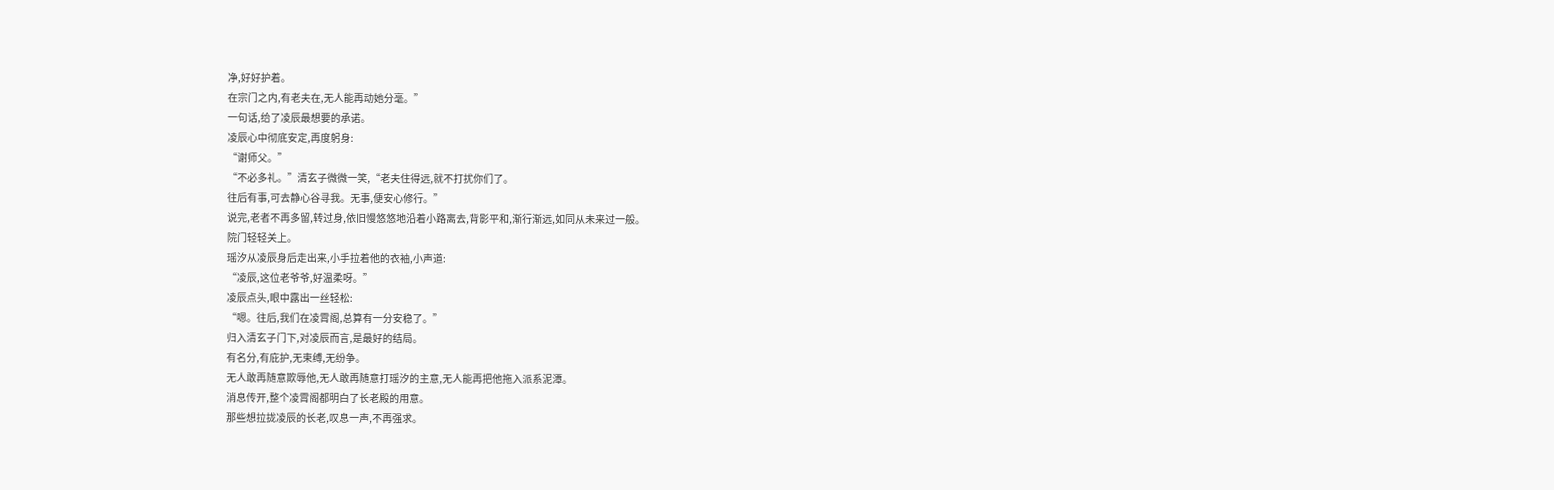净,好好护着。
在宗门之内,有老夫在,无人能再动她分毫。”
一句话,给了凌辰最想要的承诺。
凌辰心中彻底安定,再度躬身:
“谢师父。”
“不必多礼。”清玄子微微一笑,“老夫住得远,就不打扰你们了。
往后有事,可去静心谷寻我。无事,便安心修行。”
说完,老者不再多留,转过身,依旧慢悠悠地沿着小路离去,背影平和,渐行渐远,如同从未来过一般。
院门轻轻关上。
瑶汐从凌辰身后走出来,小手拉着他的衣袖,小声道:
“凌辰,这位老爷爷,好温柔呀。”
凌辰点头,眼中露出一丝轻松:
“嗯。往后,我们在凌霄阁,总算有一分安稳了。”
归入清玄子门下,对凌辰而言,是最好的结局。
有名分,有庇护,无束缚,无纷争。
无人敢再随意欺辱他,无人敢再随意打瑶汐的主意,无人能再把他拖入派系泥潭。
消息传开,整个凌霄阁都明白了长老殿的用意。
那些想拉拢凌辰的长老,叹息一声,不再强求。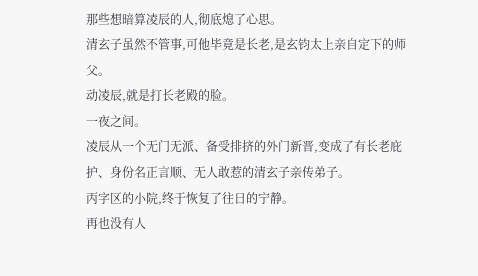那些想暗算凌辰的人,彻底熄了心思。
清玄子虽然不管事,可他毕竟是长老,是玄钧太上亲自定下的师父。
动凌辰,就是打长老殿的脸。
一夜之间。
凌辰从一个无门无派、备受排挤的外门新晋,变成了有长老庇护、身份名正言顺、无人敢惹的清玄子亲传弟子。
丙字区的小院,终于恢复了往日的宁静。
再也没有人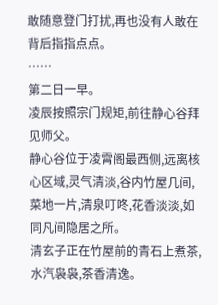敢随意登门打扰,再也没有人敢在背后指指点点。
……
第二日一早。
凌辰按照宗门规矩,前往静心谷拜见师父。
静心谷位于凌霄阁最西侧,远离核心区域,灵气清淡,谷内竹屋几间,菜地一片,清泉叮咚,花香淡淡,如同凡间隐居之所。
清玄子正在竹屋前的青石上煮茶,水汽袅袅,茶香清逸。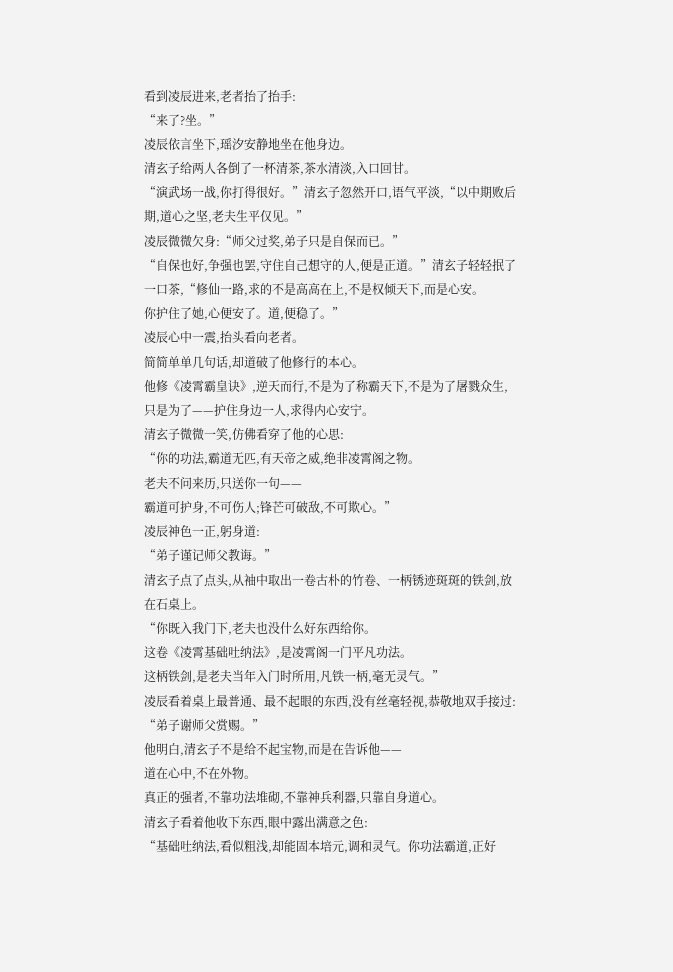看到凌辰进来,老者抬了抬手:
“来了?坐。”
凌辰依言坐下,瑶汐安静地坐在他身边。
清玄子给两人各倒了一杯清茶,茶水清淡,入口回甘。
“演武场一战,你打得很好。”清玄子忽然开口,语气平淡,“以中期败后期,道心之坚,老夫生平仅见。”
凌辰微微欠身:“师父过奖,弟子只是自保而已。”
“自保也好,争强也罢,守住自己想守的人,便是正道。”清玄子轻轻抿了一口茶,“修仙一路,求的不是高高在上,不是权倾天下,而是心安。
你护住了她,心便安了。道,便稳了。”
凌辰心中一震,抬头看向老者。
简简单单几句话,却道破了他修行的本心。
他修《凌霄霸皇诀》,逆天而行,不是为了称霸天下,不是为了屠戮众生,只是为了——护住身边一人,求得内心安宁。
清玄子微微一笑,仿佛看穿了他的心思:
“你的功法,霸道无匹,有天帝之威,绝非凌霄阁之物。
老夫不问来历,只送你一句——
霸道可护身,不可伤人;锋芒可破敌,不可欺心。”
凌辰神色一正,躬身道:
“弟子谨记师父教诲。”
清玄子点了点头,从袖中取出一卷古朴的竹卷、一柄锈迹斑斑的铁剑,放在石桌上。
“你既入我门下,老夫也没什么好东西给你。
这卷《凌霄基础吐纳法》,是凌霄阁一门平凡功法。
这柄铁剑,是老夫当年入门时所用,凡铁一柄,毫无灵气。”
凌辰看着桌上最普通、最不起眼的东西,没有丝毫轻视,恭敬地双手接过:
“弟子谢师父赏赐。”
他明白,清玄子不是给不起宝物,而是在告诉他——
道在心中,不在外物。
真正的强者,不靠功法堆砌,不靠神兵利器,只靠自身道心。
清玄子看着他收下东西,眼中露出满意之色:
“基础吐纳法,看似粗浅,却能固本培元,调和灵气。你功法霸道,正好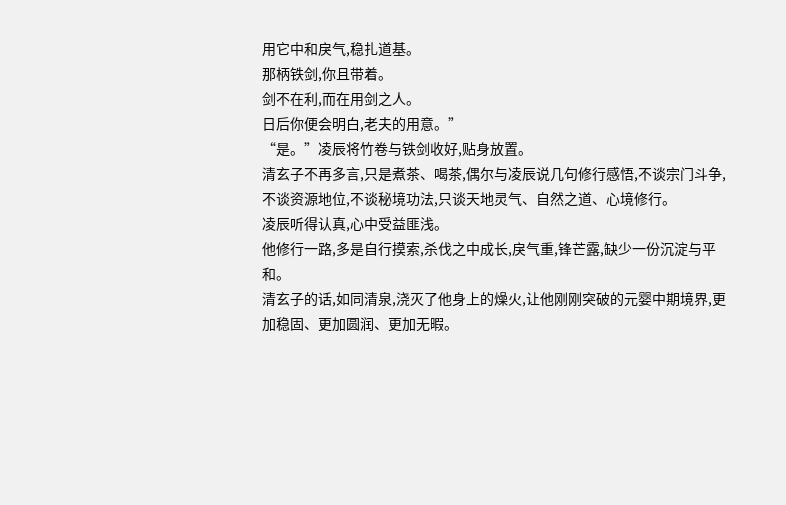用它中和戾气,稳扎道基。
那柄铁剑,你且带着。
剑不在利,而在用剑之人。
日后你便会明白,老夫的用意。”
“是。”凌辰将竹卷与铁剑收好,贴身放置。
清玄子不再多言,只是煮茶、喝茶,偶尔与凌辰说几句修行感悟,不谈宗门斗争,不谈资源地位,不谈秘境功法,只谈天地灵气、自然之道、心境修行。
凌辰听得认真,心中受益匪浅。
他修行一路,多是自行摸索,杀伐之中成长,戾气重,锋芒露,缺少一份沉淀与平和。
清玄子的话,如同清泉,浇灭了他身上的燥火,让他刚刚突破的元婴中期境界,更加稳固、更加圆润、更加无暇。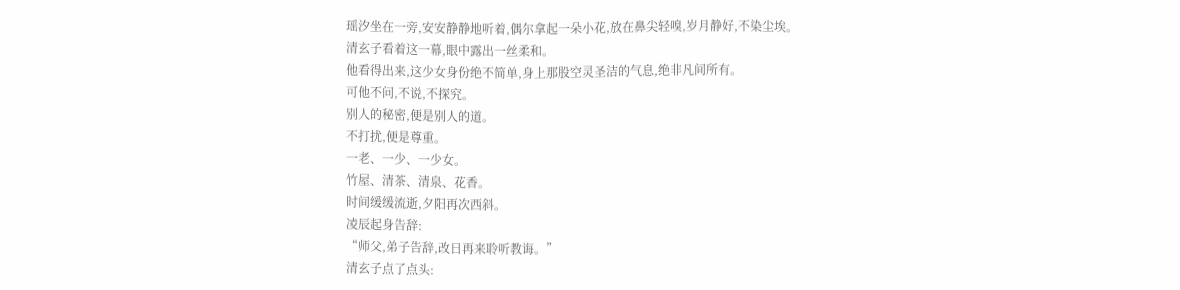瑶汐坐在一旁,安安静静地听着,偶尔拿起一朵小花,放在鼻尖轻嗅,岁月静好,不染尘埃。
清玄子看着这一幕,眼中露出一丝柔和。
他看得出来,这少女身份绝不简单,身上那股空灵圣洁的气息,绝非凡间所有。
可他不问,不说,不探究。
别人的秘密,便是别人的道。
不打扰,便是尊重。
一老、一少、一少女。
竹屋、清茶、清泉、花香。
时间缓缓流逝,夕阳再次西斜。
凌辰起身告辞:
“师父,弟子告辞,改日再来聆听教诲。”
清玄子点了点头: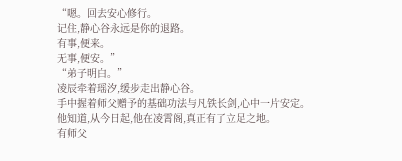“嗯。回去安心修行。
记住,静心谷永远是你的退路。
有事,便来。
无事,便安。”
“弟子明白。”
凌辰牵着瑶汐,缓步走出静心谷。
手中握着师父赠予的基础功法与凡铁长剑,心中一片安定。
他知道,从今日起,他在凌霄阁,真正有了立足之地。
有师父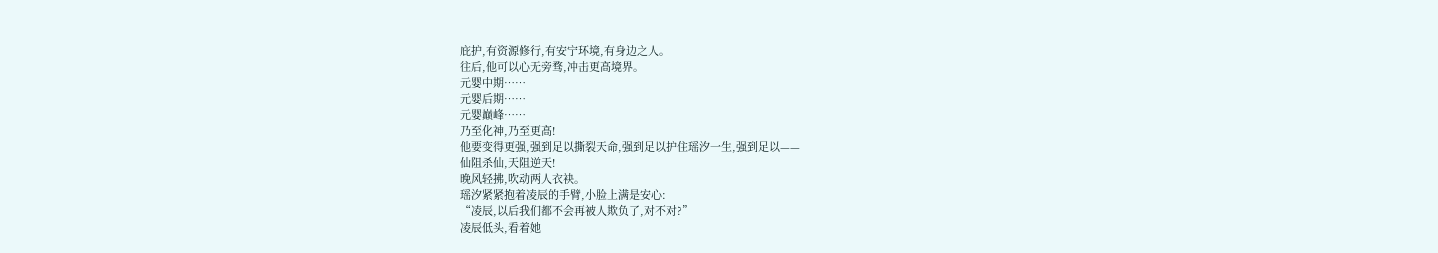庇护,有资源修行,有安宁环境,有身边之人。
往后,他可以心无旁骛,冲击更高境界。
元婴中期……
元婴后期……
元婴巅峰……
乃至化神,乃至更高!
他要变得更强,强到足以撕裂天命,强到足以护住瑶汐一生,强到足以——
仙阻杀仙,天阻逆天!
晚风轻拂,吹动两人衣袂。
瑶汐紧紧抱着凌辰的手臂,小脸上满是安心:
“凌辰,以后我们都不会再被人欺负了,对不对?”
凌辰低头,看着她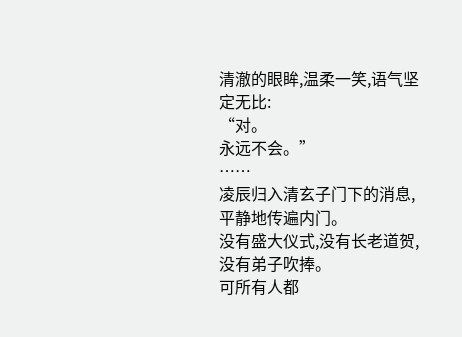清澈的眼眸,温柔一笑,语气坚定无比:
“对。
永远不会。”
……
凌辰归入清玄子门下的消息,平静地传遍内门。
没有盛大仪式,没有长老道贺,没有弟子吹捧。
可所有人都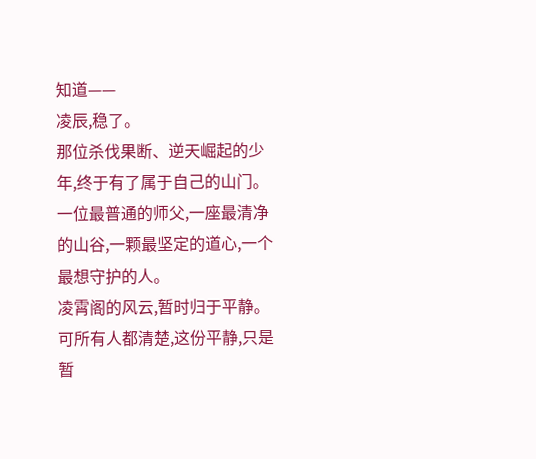知道——
凌辰,稳了。
那位杀伐果断、逆天崛起的少年,终于有了属于自己的山门。
一位最普通的师父,一座最清净的山谷,一颗最坚定的道心,一个最想守护的人。
凌霄阁的风云,暂时归于平静。
可所有人都清楚,这份平静,只是暂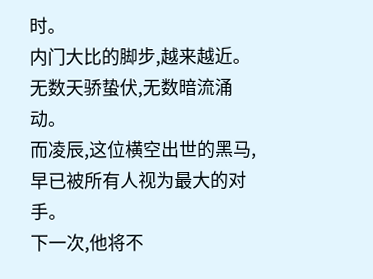时。
内门大比的脚步,越来越近。
无数天骄蛰伏,无数暗流涌动。
而凌辰,这位横空出世的黑马,早已被所有人视为最大的对手。
下一次,他将不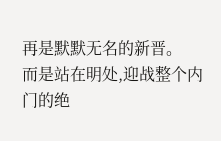再是默默无名的新晋。
而是站在明处,迎战整个内门的绝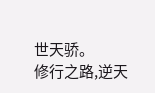世天骄。
修行之路,逆天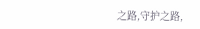之路,守护之路,